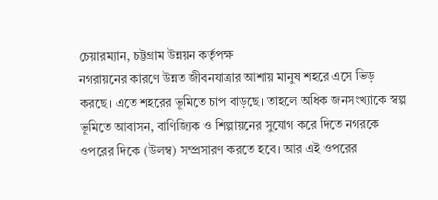চেয়ারম্যান, চট্টগ্রাম উন্নয়ন কর্তৃপক্ষ
নগরায়নের কারণে উন্নত জীবনযাত্রার আশায় মানুষ শহরে এসে ভিড় করছে। এতে শহরের ভূমিতে চাপ বাড়ছে। তাহলে অধিক জনসংখ্যাকে স্বল্প ভূমিতে আবাসন, বাণিজ্যিক ও শিল্পায়নের সুযোগ করে দিতে নগরকে ওপরের দিকে (উলম্ব) সম্প্রসারণ করতে হবে। আর এই ওপরের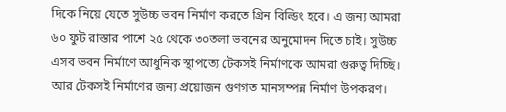দিকে নিয়ে যেতে সুউচ্চ ভবন নির্মাণ করতে গ্রিন বিল্ডিং হবে। এ জন্য আমরা ৬০ ফুট রাস্তার পাশে ২৫ থেকে ৩০তলা ভবনের অনুমোদন দিতে চাই। সুউচ্চ এসব ভবন নির্মাণে আধুনিক স্থাপত্যে টেকসই নির্মাণকে আমরা গুরুত্ব দিচ্ছি। আর টেকসই নির্মাণের জন্য প্রয়োজন গুণগত মানসম্পন্ন নির্মাণ উপকরণ।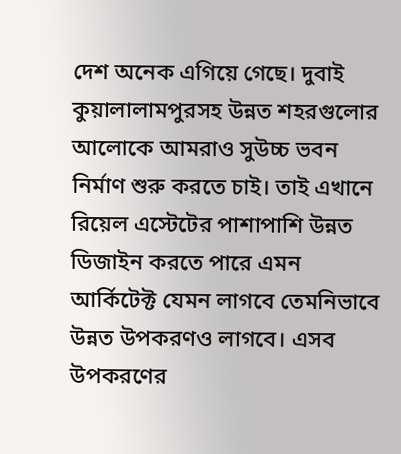দেশ অনেক এগিয়ে গেছে। দুবাই কুয়ালালামপুরসহ উন্নত শহরগুলোর আলোকে আমরাও সুউচ্চ ভবন নির্মাণ শুরু করতে চাই। তাই এখানে রিয়েল এস্টেটের পাশাপাশি উন্নত ডিজাইন করতে পারে এমন আর্কিটেক্ট যেমন লাগবে তেমনিভাবে উন্নত উপকরণও লাগবে। এসব উপকরণের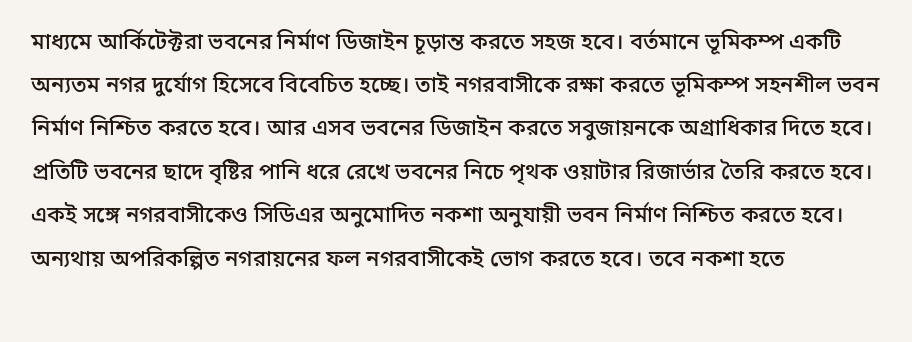মাধ্যমে আর্কিটেক্টরা ভবনের নির্মাণ ডিজাইন চূড়ান্ত করতে সহজ হবে। বর্তমানে ভূমিকম্প একটি অন্যতম নগর দুর্যোগ হিসেবে বিবেচিত হচ্ছে। তাই নগরবাসীকে রক্ষা করতে ভূমিকম্প সহনশীল ভবন নির্মাণ নিশ্চিত করতে হবে। আর এসব ভবনের ডিজাইন করতে সবুজায়নকে অগ্রাধিকার দিতে হবে। প্রতিটি ভবনের ছাদে বৃষ্টির পানি ধরে রেখে ভবনের নিচে পৃথক ওয়াটার রিজার্ভার তৈরি করতে হবে। একই সঙ্গে নগরবাসীকেও সিডিএর অনুমোদিত নকশা অনুযায়ী ভবন নির্মাণ নিশ্চিত করতে হবে। অন্যথায় অপরিকল্পিত নগরায়নের ফল নগরবাসীকেই ভোগ করতে হবে। তবে নকশা হতে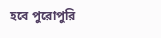হবে পুরোপুরি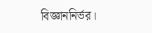বিজ্ঞাননির্ভর।